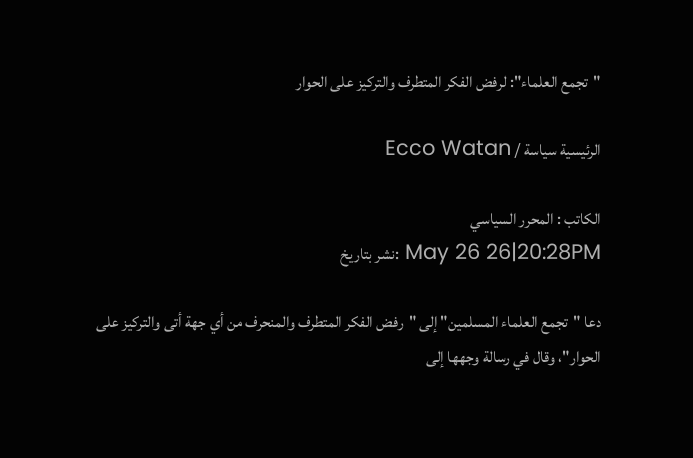"تجمع العلماء": لرفض الفكر المتطرف والتركيز على الحوار

الرئيسية سياسة / Ecco Watan

الكاتب : المحرر السياسي
May 26 26|20:28PM :نشر بتاريخ

دعا "تجمع العلماء المسلمين" إلى "رفض الفكر المتطرف والمنحرف من أي جهة أتى والتركيز على الحوار"، وقال في رسالة وجهها إلى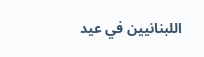اللبنانيين في عيد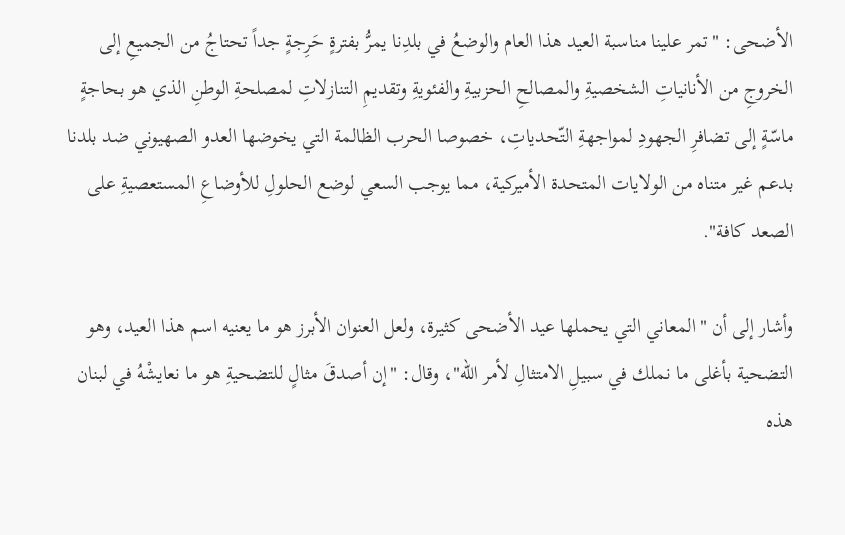الأضحى: "تمر علينا مناسبة العيد هذا العام والوضعُ في بلدِنا يمرُّ بفترةٍ حَرِجةٍ جداً تحتاجُ من الجميعِ إلى الخروجِ من الأنانياتِ الشخصيةِ والمصالحِ الحزبيةِ والفئويةِ وتقديمِ التنازلاتِ لمصلحةِ الوطنِ الذي هو بحاجةٍ ماسّةٍ إلى تضافرِ الجهودِ لمواجهةِ التّحدياتِ، خصوصا الحرب الظالمة التي يخوضها العدو الصهيوني ضد بلدنا بدعم غير متناه من الولايات المتحدة الأميركية، مما يوجب السعي لوضع الحلولِ للأوضاعِ المستعصيةِ على الصعد كافة".

وأشار إلى أن "المعاني التي يحملها عيد الأضحى كثيرة، ولعل العنوان الأبرز هو ما يعنيه اسم هذا العيد، وهو التضحية بأغلى ما نملك في سبيلِ الامتثالِ لأمر الله"، وقال: "إن أصدقَ مثالٍ للتضحيةِ هو ما نعايشْهُ في لبنان هذه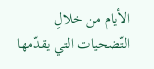الأيام من خلالِ التّضحيات التي يقدّمها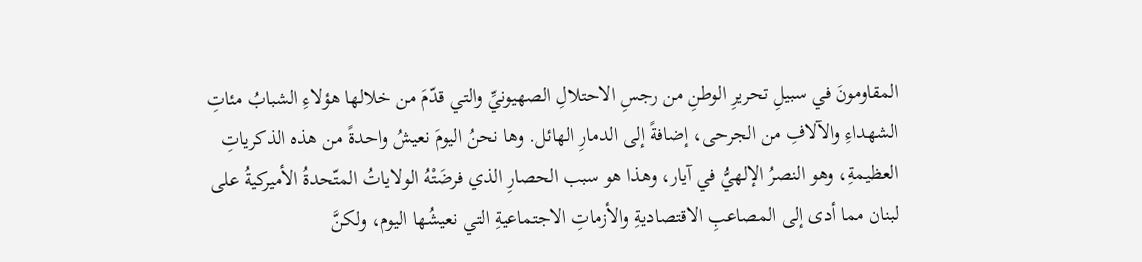المقاومونَ في سبيلِ تحريرِ الوطنِ من رجسِ الاحتلالِ الصهيونيِّ والتي قدّمَ من خلالها هؤلاءِ الشبابُ مئاتِ الشهداءِ والآلافِ من الجرحى، إضافةً إلى الدمارِ الهائل. وها نحنُ اليومَ نعيشُ واحدةً من هذه الذكرياتِ العظيمةِ، وهو النصرُ الإلهيُّ في آيار، وهذا هو سبب الحصارِ الذي فرضَتْهُ الولاياتُ المتّحدةُ الأميركيةُ على لبنان مما أدى إلى المصاعبِ الاقتصاديةِ والأزماتِ الاجتماعيةِ التي نعيشُها اليوم، ولكنَّ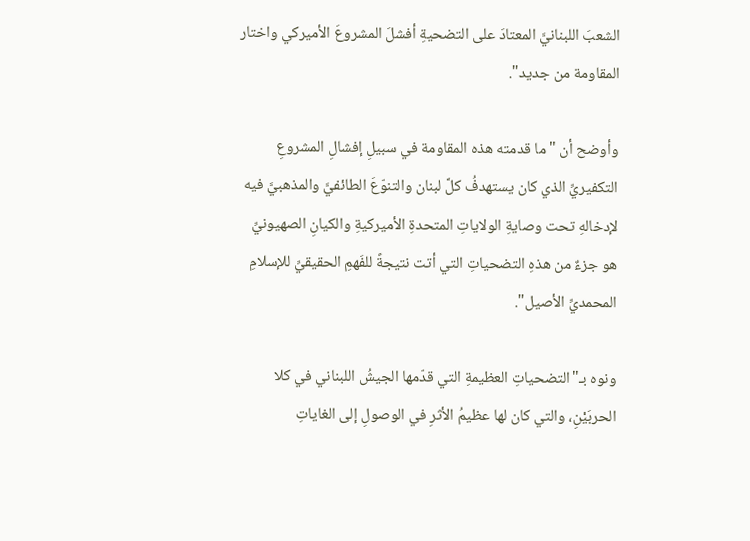الشعبَ اللبنانيَّ المعتادَ على التضحيةِ أفشلَ المشروعَ الأميركي واختار المقاومة من جديد".

وأوضح أن "ما قدمته هذه المقاومة في سبيلِ إفشالِ المشروعِ التكفيريِّ الذي كان يستهدفُ كلَّ لبنان والتنوّعَ الطائفيَّ والمذهبيَّ فيه لإدخالهِ تحت وصايةِ الولاياتِ المتحدةِ الأميركيةِ والكيانِ الصهيونيِّ هو جزءٌ من هذهِ التضحياتِ التي أتت نتيجةً للفَهمِ الحقيقيِّ للإسلامِ المحمديِّ الأصيل".

ونوه بـ"التضحياتِ العظيمةِ التي قدّمها الجيشُ اللبناني في كلا الحربَيْنِ، والتي كان لها عظيمُ الأثرِ في الوصولِ إلى الغاياتِ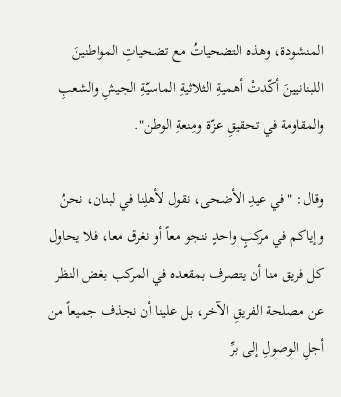المنشودة، وهذه التضحياتُ مع تضحياتِ المواطنينَ اللبنانيينَ أكّدتْ أهميةِ الثلاثيةِ الماسيّةِ الجيشِ والشعبِ والمقاومة في تحقيقِ عزّة ومِنعةِ الوطن".

وقال: "في عيدِ الأضحى، نقول لأهلِنا في لبنان، نحنُ وإياكم في مركبٍ واحدٍ ننجو معاً أو نغرق معا، فلا يحاول كل فريق منا أن يتصرف بمقعده في المركب بغض النظر عن مصلحة الفريقِ الآخر، بل علينا أن نجذف جميعاً من أجلِ الوصولِ إلى برِّ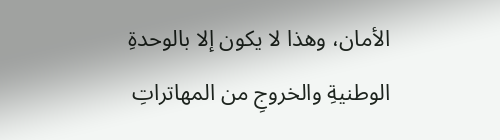الأمان، وهذا لا يكون إلا بالوحدةِ الوطنيةِ والخروجِ من المهاتراتِ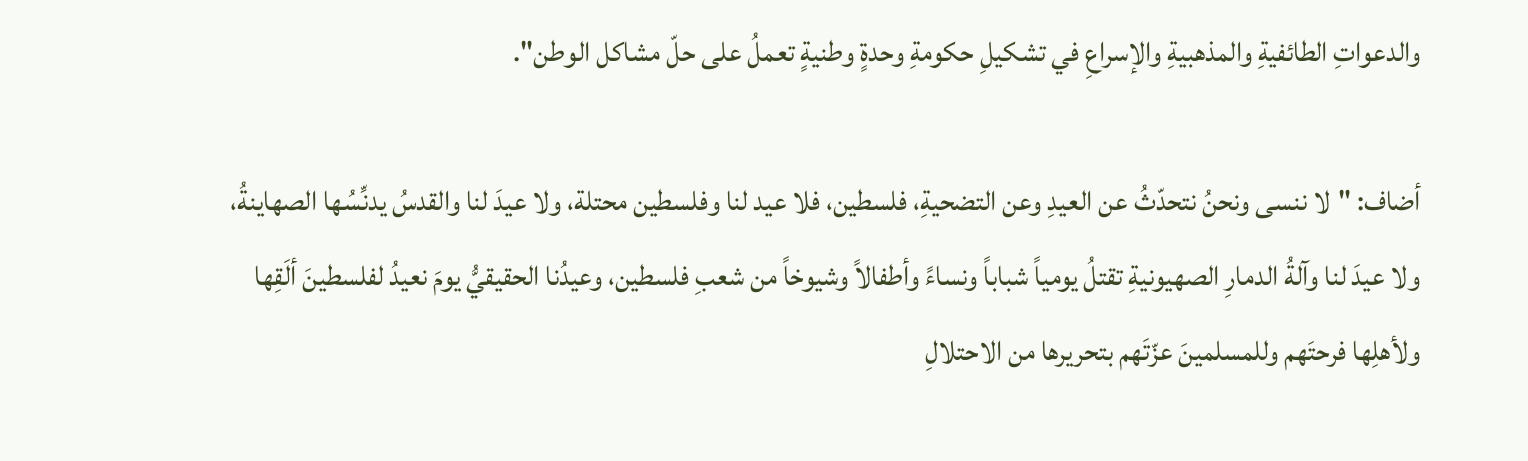والدعواتِ الطائفيةِ والمذهبيةِ والإسراعِ في تشكيلِ حكومةِ وحدةٍ وطنيةٍ تعملُ على حلّ مشاكل الوطن".

أضاف: "لا ننسى ونحنُ نتحدّثُ عن العيدِ وعن التضحيةِ، فلسطين، فلا عيد لنا وفلسطين محتلة، ولا عيدَ لنا والقدسُ يدنِّسُها الصهاينةُ، ولا عيدَ لنا وآلةُ الدمارِ الصهيونيةِ تقتلُ يومياً شباباً ونساءً وأطفالاً وشيوخاً من شعبِ فلسطين، وعيدُنا الحقيقيُّ يومَ نعيدُ لفلسطينَ ألَقِها ولأهلِها فرحتَهم وللمسلمينَ عزّتَهم بتحريرها من الاحتلالِ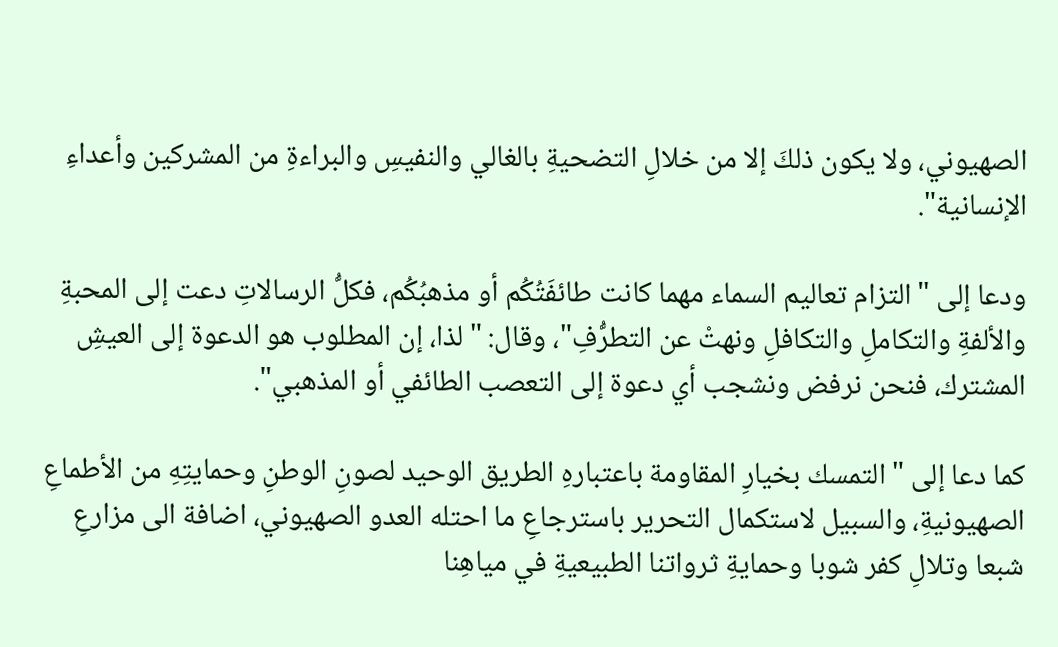الصهيوني، ولا يكون ذلكَ إلا من خلالِ التضحيةِ بالغالي والنفيسِ والبراءةِ من المشركين وأعداءِ الإنسانية".

ودعا إلى "التزام تعاليم السماء مهما كانت طائفَتُكُم أو مذهبُكُم، فكلُّ الرسالاتِ دعت إلى المحبةِ والألفةِ والتكاملِ والتكافلِ ونهتْ عن التطرُّفِ"، وقال: "لذا، إن المطلوب هو الدعوة إلى العيشِ المشترك، فنحن نرفض ونشجب أي دعوة إلى التعصب الطائفي أو المذهبي".

كما دعا إلى "التمسك بخيارِ المقاومة باعتبارهِ الطريق الوحيد لصونِ الوطنِ وحمايتِهِ من الأطماعِ الصهيونيةِ، والسبيل لاستكمال التحرير باسترجاعِ ما احتله العدو الصهيوني، اضافة الى مزارعِ شبعا وتلالِ كفر شوبا وحمايةِ ثرواتنا الطبيعيةِ في مياهِنا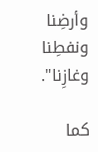وأرضِنا ونفطِنا وغازِنا".

كما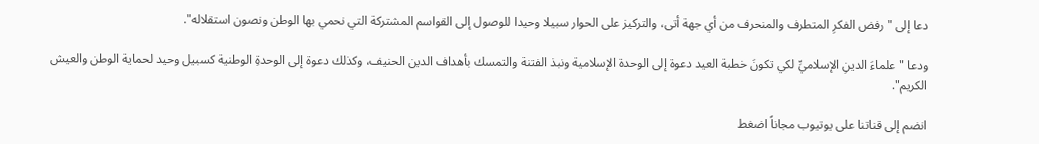دعا إلى "رفض الفكرِ المتطرف والمنحرف من أي جهة أتى، والتركيز على الحوار سبيلا وحيدا للوصول إلى القواسم المشتركة التي نحمي بها الوطن ونصون استقلاله".

ودعا "علماءَ الدينِ الإسلاميِّ لكي تكونَ خطبة العيد دعوة إلى الوحدة الإسلامية ونبذ الفتنة والتمسك بأهداف الدين الحنيف، وكذلك دعوة إلى الوحدةِ الوطنية كسبيل وحيد لحماية الوطن والعيش الكريم".

انضم إلى قناتنا على يوتيوب مجاناً اضغط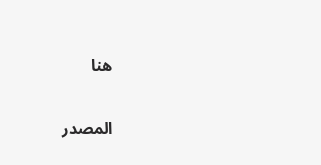هنا


المصدر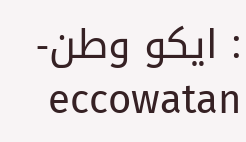: ايكو وطن-eccowatan